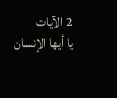2 الآيات
يا أيها الإنسان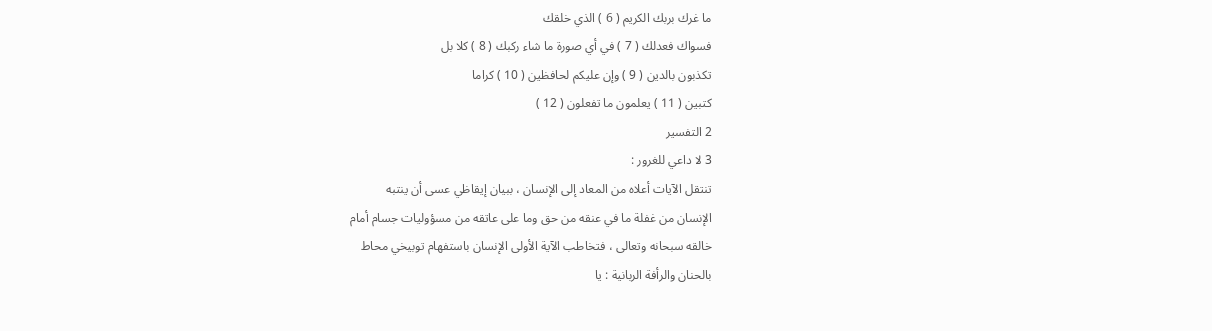ما غرك بربك الكريم ( 6 ) الذي خلقك
فسواك فعدلك ( 7 ) في أي صورة ما شاء ركبك ( 8 ) كلا بل
تكذبون بالدين ( 9 ) وإن عليكم لحافظين ( 10 ) كراما
كتبين ( 11 ) يعلمون ما تفعلون ( 12 )
2 التفسير
3 لا داعي للغرور :
تنتقل الآيات أعلاه من المعاد إلى الإنسان ، ببيان إيقاظي عسى أن ينتبه
الإنسان من غفلة ما في عنقه من حق وما على عاتقه من مسؤوليات جسام أمام
خالقه سبحانه وتعالى ، فتخاطب الآية الأولى الإنسان باستفهام توبيخي محاط
بالحنان والرأفة الربانية : يا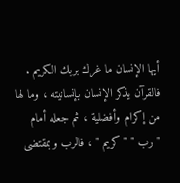أيها الإنسان ما غرك بربك الكريم .
فالقرآن يذكر الإنسان بإنسانيته ، وما لها من إكرام وأفضلية ، ثم جعله أمام
" رب " " كريم " ، فالرب وبمقتضى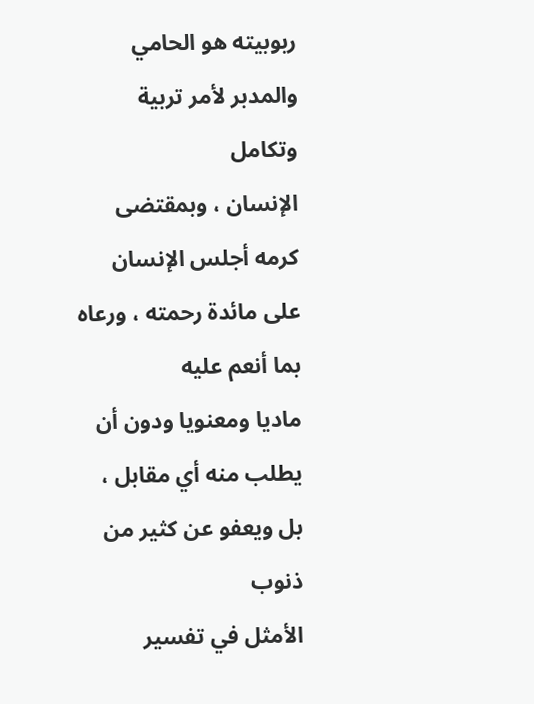ربوبيته هو الحامي والمدبر لأمر تربية وتكامل
الإنسان ، وبمقتضى كرمه أجلس الإنسان على مائدة رحمته ، ورعاه بما أنعم عليه
ماديا ومعنويا ودون أن يطلب منه أي مقابل ، بل ويعفو عن كثير من ذنوب
الأمثل في تفسير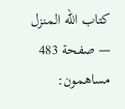كتاب الله المنزل — صفحة 483
مساهمون: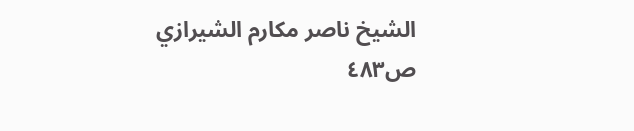الشيخ ناصر مكارم الشيرازي
ص٤٨٣